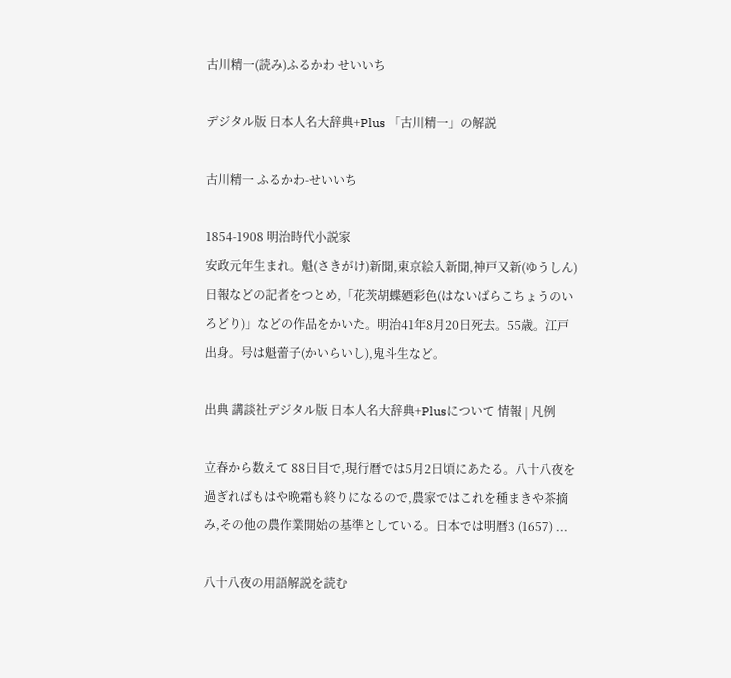古川精一(読み)ふるかわ せいいち

デジタル版 日本人名大辞典+Plus 「古川精一」の解説

古川精一 ふるかわ-せいいち

1854-1908 明治時代小説家
安政元年生まれ。魁(さきがけ)新聞,東京絵入新聞,神戸又新(ゆうしん)日報などの記者をつとめ,「花茨胡蝶廼彩色(はないばらこちょうのいろどり)」などの作品をかいた。明治41年8月20日死去。55歳。江戸出身。号は魁蕾子(かいらいし),鬼斗生など。

出典 講談社デジタル版 日本人名大辞典+Plusについて 情報 | 凡例

立春から数えて 88日目で,現行暦では5月2日頃にあたる。八十八夜を過ぎればもはや晩霜も終りになるので,農家ではこれを種まきや茶摘み,その他の農作業開始の基準としている。日本では明暦3 (1657) ...

八十八夜の用語解説を読む